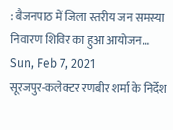: बैजनपाठ में जिला स्तरीय जन समस्या निवारण शिविर का हुआ आयोजन…
Sun, Feb 7, 2021
सूरजपुर-कलेक्टर रणबीर शर्मा के निर्देश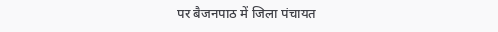पर बैजनपाठ में जिला पंचायत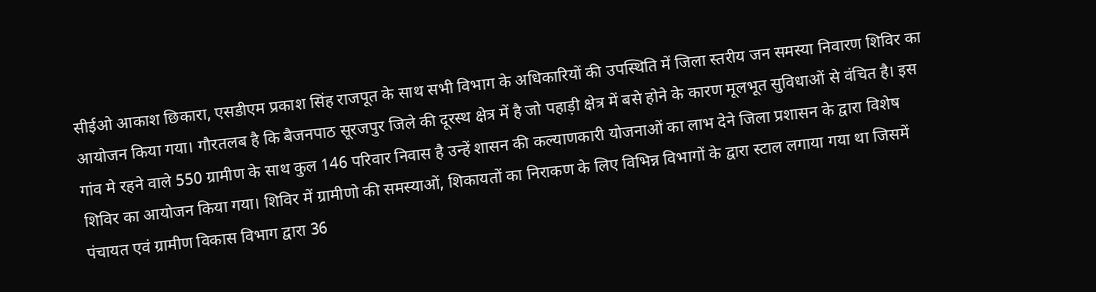सीईओ आकाश छिकारा, एसडीएम प्रकाश सिंह राजपूत के साथ सभी विभाग के अधिकारियों की उपस्थिति में जिला स्तरीय जन समस्या निवारण शिविर का आयोजन किया गया। गौरतलब है कि बैजनपाठ सूरजपुर जिले की दूरस्थ क्षेत्र में है जो पहाड़ी क्षेत्र में बसे होने के कारण मूलभूत सुविधाओं से वंचित है। इस गांव मे रहने वाले 550 ग्रामीण के साथ कुल 146 परिवार निवास है उन्हें शासन की कल्याणकारी योजनाओं का लाभ देने जिला प्रशासन के द्वारा विशेष शिविर का आयोजन किया गया। शिविर में ग्रामीणो की समस्याओं, शिकायतों का निराकण के लिए विभिन्न विभागों के द्वारा स्टाल लगाया गया था जिसमें पंचायत एवं ग्रामीण विकास विभाग द्वारा 36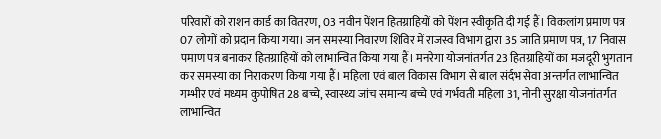परिवारों को राशन कार्ड का वितरण, 03 नवीन पेंशन हितग्राहियों को पेंशन स्वीकृति दी गई हैं। विकलांग प्रमाण पत्र 07 लोगों को प्रदान किया गया। जन समस्या निवारण शिविर में राजस्व विभाग द्वारा 35 जाति प्रमाण पत्र, 17 निवास पमाण पत्र बनाकर हितग्राहियों को लाभान्वित किया गया हैं। मनरेगा योजनांतर्गत 23 हितग्राहियों का मजदूरी भुगतान कर समस्या का निराकरण किया गया हैं। महिला एवं बाल विकास विभाग से बाल संर्दभ सेवा अन्तर्गत लाभान्वित गम्भीर एवं मध्यम कुपोषित 28 बच्चे, स्वास्थ्य जांच समान्य बच्चे एवं गर्भवती महिला 31, नोनी सुरक्षा योजनांतर्गत लाभान्वित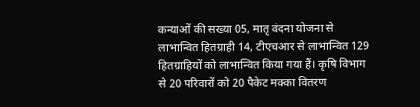कन्याओं की सख्या 05, मातृ वंदना योजना से लाभान्वित हितग्राही 14, टीएचआर से लाभान्वित 129 हितग्राहियों को लाभान्वित किया गया हैं। कृषि विभाग से 20 परिवारों को 20 पैकेट मक्का वितरण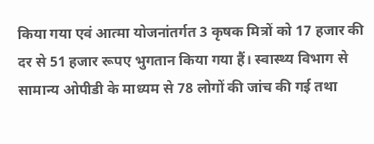किया गया एवं आत्मा योजनांतर्गत 3 कृषक मित्रों को 17 हजार की दर से 51 हजार रूपए भुगतान किया गया हैं। स्वास्थ्य विभाग से सामान्य ओपीडी के माध्यम से 78 लोगों की जांच की गई तथा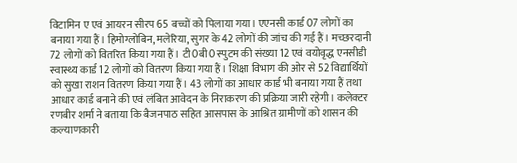विटामिन ए एवं आयरन सीरप 65 बच्चों को पिलाया गया। एएनसी कार्ड 07 लोगों का बनाया गया हैं। हिमोग्लोबिन, मलेरिया, सुगर के 42 लोगों की जांच की गई हैं। मच्छरदानी 72 लोगों को वितरित किया गया हैं। टी0बी0 स्पुटम की संख्या 12 एवं वयोवृद्ध एनसीडी स्वास्थ्य कार्ड 12 लोगों को वितरण किया गया हैं। शिक्षा विभाग की ओर से 52 विद्यार्थियों को सुखा राशन वितरण किया गया हैं। 43 लोगों का आधार कार्ड भी बनाया गया हैं तथा आधार कार्ड बनाने की एवं लंबित आवेदन के निराकरण की प्रक्रिया जारी रहेगी। कलेक्टर रणबीर शर्मा ने बताया कि बैजनपाठ सहित आसपास के आश्रित ग्रामीणों को शासन की कल्याणकारी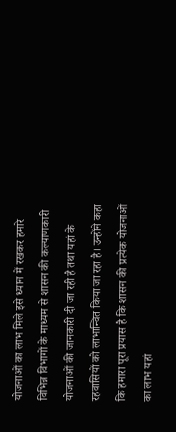योजनाओं का लाभ मिले इसे ध्यान में रखकर हमारे विभिन्न विभागों के माध्यम से शासन की कल्याणकारी योजनाओं की जानकारी दी जा रही है तथा यहां के रहवासियों को लाभान्वित किया जा रहा है। उन्होंने कहा कि हमारा पूरा प्रयास है कि शासन की प्रत्येक योजनाओं का लाभ यहां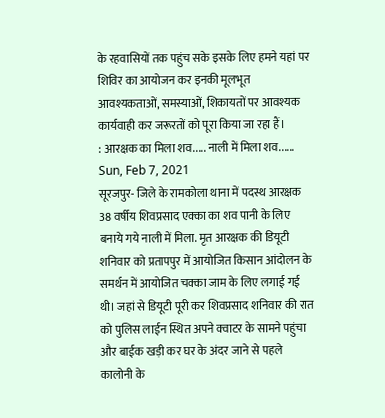के रहवासियों तक पहुंच सके इसके लिए हमने यहां पर शिविर का आयोजन कर इनकी मूलभूत आवश्यकताओं, समस्याओं, शिकायतों पर आवश्यक कार्यवाही कर जरूरतों को पूरा किया जा रहा हैं।
: आरक्षक का मिला शव..... नाली में मिला शव......
Sun, Feb 7, 2021
सूरजपुर- जिले के रामकोला थाना में पदस्थ आरक्षक 38 वर्षीय शिवप्रसाद एक्का का शव पानी के लिए बनाये गये नाली में मिला. मृत आरक्षक की डियूटी शनिवार को प्रतापपुर में आयोजित किसान आंदोलन के समर्थन में आयोजित चक्का जाम के लिए लगाई गई थी। जहां से डियूटी पूरी कर शिवप्रसाद शनिवार की रात को पुलिस लाईन स्थित अपने क्वाटर के सामने पहुंचा और बाईक खड़ी कर घर के अंदर जाने से पहले कालोनी के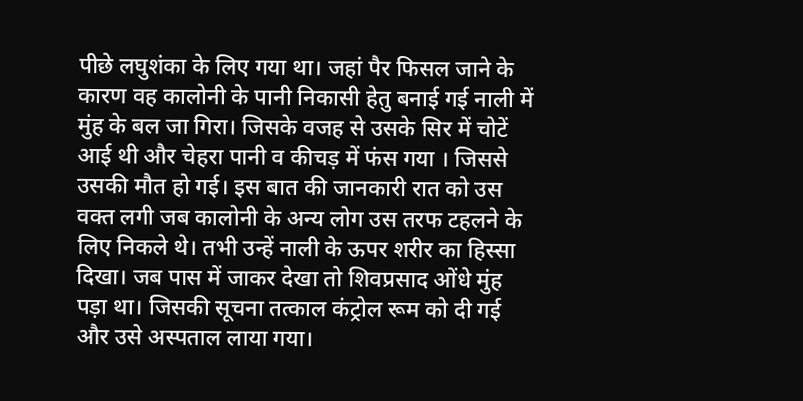पीछे लघुशंका के लिए गया था। जहां पैर फिसल जाने के कारण वह कालोनी के पानी निकासी हेतु बनाई गई नाली में मुंह के बल जा गिरा। जिसके वजह से उसके सिर में चोटें आई थी और चेहरा पानी व कीचड़ में फंस गया । जिससे उसकी मौत हो गई। इस बात की जानकारी रात को उस वक्त लगी जब कालोनी के अन्य लोग उस तरफ टहलने के लिए निकले थे। तभी उन्हें नाली के ऊपर शरीर का हिस्सा दिखा। जब पास में जाकर देखा तो शिवप्रसाद ओंधे मुंह पड़ा था। जिसकी सूचना तत्काल कंट्रोल रूम को दी गई और उसे अस्पताल लाया गया।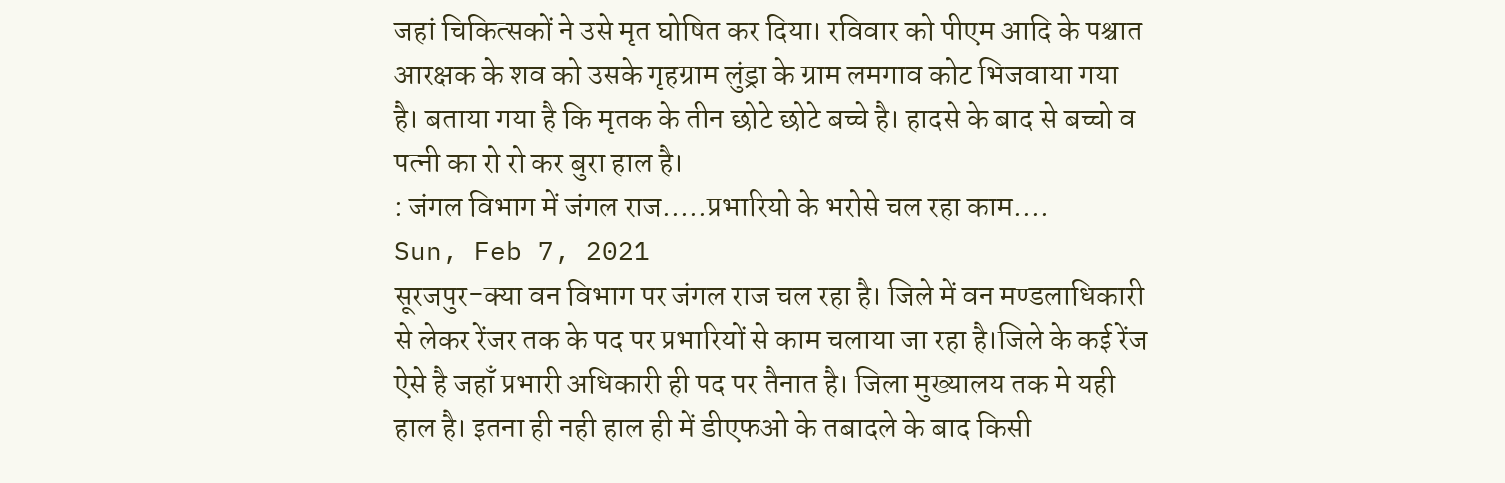जहां चिकित्सकों ने उसे मृत घोषित कर दिया। रविवार को पीएम आदि के पश्चात आरक्षक के शव को उसके गृहग्राम लुंड्रा के ग्राम लमगाव कोट भिजवाया गया है। बताया गया है कि मृतक के तीन छोटे छोटे बच्चे है। हादसे के बाद से बच्चो व पत्नी का रो रो कर बुरा हाल है।
: जंगल विभाग में जंगल राज.....प्रभारियो के भरोसे चल रहा काम....
Sun, Feb 7, 2021
सूरजपुर-क्या वन विभाग पर जंगल राज चल रहा है। जिले में वन मण्डलाधिकारी से लेकर रेंजर तक के पद पर प्रभारियों से काम चलाया जा रहा है।जिले के कई रेंज ऐसे है जहाँ प्रभारी अधिकारी ही पद पर तैनात है। जिला मुख्यालय तक मे यही हाल है। इतना ही नही हाल ही में डीएफओ के तबादले के बाद किसी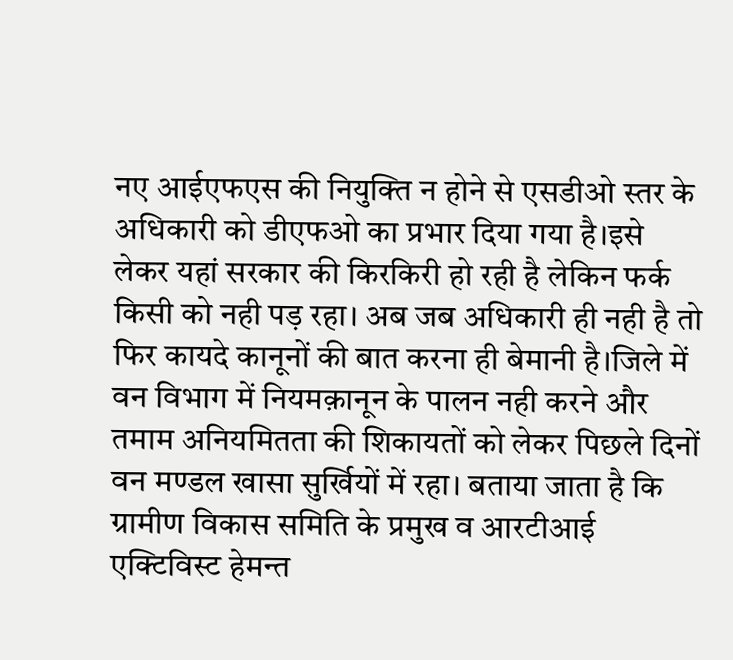नए आईएफएस की नियुक्ति न होने से एसडीओ स्तर के अधिकारी को डीएफओ का प्रभार दिया गया है।इसे लेकर यहां सरकार की किरकिरी हो रही है लेकिन फर्क किसी को नही पड़ रहा। अब जब अधिकारी ही नही है तो फिर कायदे कानूनों की बात करना ही बेमानी है।जिले में वन विभाग में नियमक़ानून के पालन नही करने और तमाम अनियमितता की शिकायतों को लेकर पिछले दिनों वन मण्डल खासा सुर्खियों में रहा। बताया जाता है कि ग्रामीण विकास समिति के प्रमुख व आरटीआई एक्टिविस्ट हेमन्त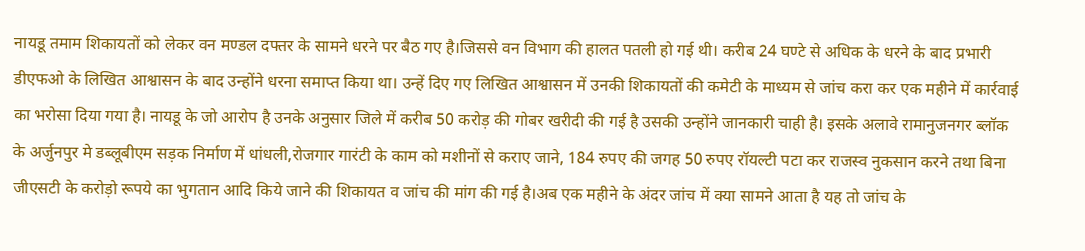नायडू तमाम शिकायतों को लेकर वन मण्डल दफ्तर के सामने धरने पर बैठ गए है।जिससे वन विभाग की हालत पतली हो गई थी। करीब 24 घण्टे से अधिक के धरने के बाद प्रभारी डीएफओ के लिखित आश्वासन के बाद उन्होंने धरना समाप्त किया था। उन्हें दिए गए लिखित आश्वासन में उनकी शिकायतों की कमेटी के माध्यम से जांच करा कर एक महीने में कार्रवाई का भरोसा दिया गया है। नायडू के जो आरोप है उनके अनुसार जिले में करीब 50 करोड़ की गोबर खरीदी की गई है उसकी उन्होंने जानकारी चाही है। इसके अलावे रामानुजनगर ब्लॉक के अर्जुनपुर मे डब्लूबीएम सड़क निर्माण में धांधली,रोजगार गारंटी के काम को मशीनों से कराए जाने, 184 रुपए की जगह 50 रुपए रॉयल्टी पटा कर राजस्व नुकसान करने तथा बिना जीएसटी के करोड़ो रूपये का भुगतान आदि किये जाने की शिकायत व जांच की मांग की गई है।अब एक महीने के अंदर जांच में क्या सामने आता है यह तो जांच के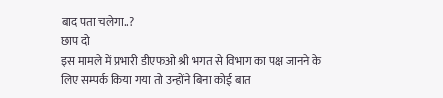बाद पता चलेगा..?
छाप दो
इस मामले में प्रभारी डीएफओ श्री भगत से विभाग का पक्ष जानने के लिए सम्पर्क किया गया तो उन्होंने बिना कोई बात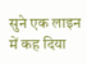सुने एक लाइन में कह दिया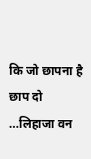कि जो छापना है छाप दो …लिहाजा वन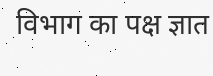विभाग का पक्ष ज्ञात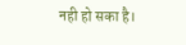नही हो सका है।